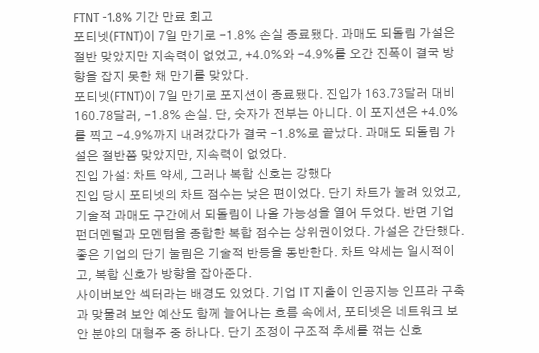FTNT -1.8% 기간 만료 회고
포티넷(FTNT)이 7일 만기로 -1.8% 손실 종료됐다. 과매도 되돌림 가설은 절반 맞았지만 지속력이 없었고, +4.0%와 -4.9%를 오간 진폭이 결국 방향을 잡지 못한 채 만기를 맞았다.
포티넷(FTNT)이 7일 만기로 포지션이 종료됐다. 진입가 163.73달러 대비 160.78달러, -1.8% 손실. 단, 숫자가 전부는 아니다. 이 포지션은 +4.0%를 찍고 -4.9%까지 내려갔다가 결국 -1.8%로 끝났다. 과매도 되돌림 가설은 절반쯤 맞았지만, 지속력이 없었다.
진입 가설: 차트 약세, 그러나 복합 신호는 강했다
진입 당시 포티넷의 차트 점수는 낮은 편이었다. 단기 차트가 눌려 있었고, 기술적 과매도 구간에서 되돌림이 나올 가능성을 열어 두었다. 반면 기업 펀더멘털과 모멘텀을 종합한 복합 점수는 상위권이었다. 가설은 간단했다. 좋은 기업의 단기 눌림은 기술적 반등을 동반한다. 차트 약세는 일시적이고, 복합 신호가 방향을 잡아준다.
사이버보안 섹터라는 배경도 있었다. 기업 IT 지출이 인공지능 인프라 구축과 맞물려 보안 예산도 함께 늘어나는 흐름 속에서, 포티넷은 네트워크 보안 분야의 대형주 중 하나다. 단기 조정이 구조적 추세를 꺾는 신호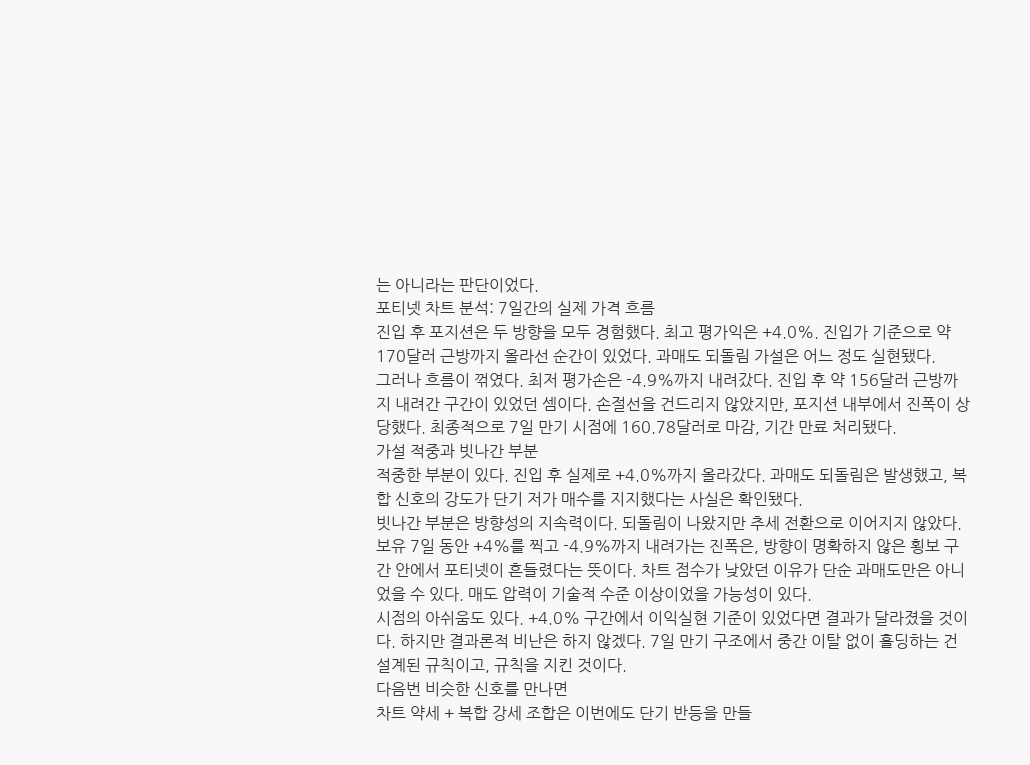는 아니라는 판단이었다.
포티넷 차트 분석: 7일간의 실제 가격 흐름
진입 후 포지션은 두 방향을 모두 경험했다. 최고 평가익은 +4.0%. 진입가 기준으로 약 170달러 근방까지 올라선 순간이 있었다. 과매도 되돌림 가설은 어느 정도 실현됐다.
그러나 흐름이 꺾였다. 최저 평가손은 -4.9%까지 내려갔다. 진입 후 약 156달러 근방까지 내려간 구간이 있었던 셈이다. 손절선을 건드리지 않았지만, 포지션 내부에서 진폭이 상당했다. 최종적으로 7일 만기 시점에 160.78달러로 마감, 기간 만료 처리됐다.
가설 적중과 빗나간 부분
적중한 부분이 있다. 진입 후 실제로 +4.0%까지 올라갔다. 과매도 되돌림은 발생했고, 복합 신호의 강도가 단기 저가 매수를 지지했다는 사실은 확인됐다.
빗나간 부분은 방향성의 지속력이다. 되돌림이 나왔지만 추세 전환으로 이어지지 않았다. 보유 7일 동안 +4%를 찍고 -4.9%까지 내려가는 진폭은, 방향이 명확하지 않은 횡보 구간 안에서 포티넷이 흔들렸다는 뜻이다. 차트 점수가 낮았던 이유가 단순 과매도만은 아니었을 수 있다. 매도 압력이 기술적 수준 이상이었을 가능성이 있다.
시점의 아쉬움도 있다. +4.0% 구간에서 이익실현 기준이 있었다면 결과가 달라졌을 것이다. 하지만 결과론적 비난은 하지 않겠다. 7일 만기 구조에서 중간 이탈 없이 홀딩하는 건 설계된 규칙이고, 규칙을 지킨 것이다.
다음번 비슷한 신호를 만나면
차트 약세 + 복합 강세 조합은 이번에도 단기 반등을 만들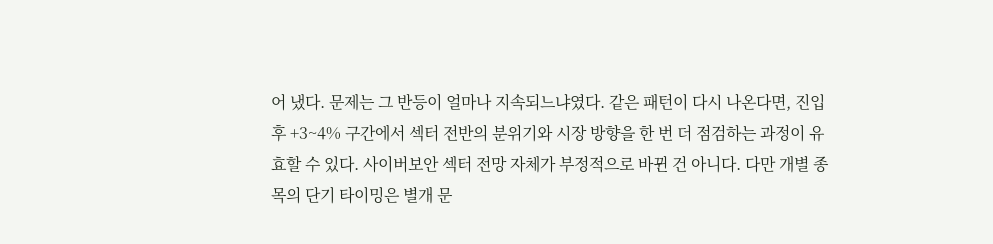어 냈다. 문제는 그 반등이 얼마나 지속되느냐였다. 같은 패턴이 다시 나온다면, 진입 후 +3~4% 구간에서 섹터 전반의 분위기와 시장 방향을 한 번 더 점검하는 과정이 유효할 수 있다. 사이버보안 섹터 전망 자체가 부정적으로 바뀐 건 아니다. 다만 개별 종목의 단기 타이밍은 별개 문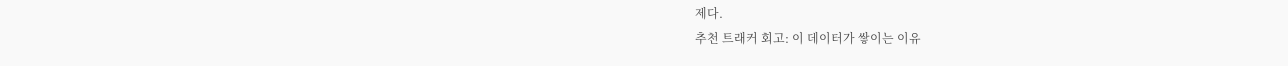제다.
추천 트래커 회고: 이 데이터가 쌓이는 이유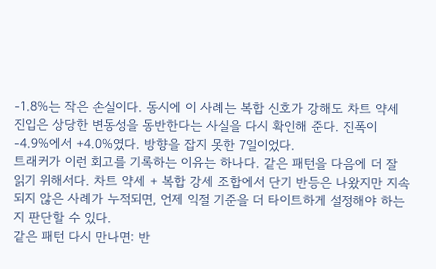-1.8%는 작은 손실이다. 동시에 이 사례는 복합 신호가 강해도 차트 약세 진입은 상당한 변동성을 동반한다는 사실을 다시 확인해 준다. 진폭이 -4.9%에서 +4.0%였다. 방향을 잡지 못한 7일이었다.
트래커가 이런 회고를 기록하는 이유는 하나다. 같은 패턴을 다음에 더 잘 읽기 위해서다. 차트 약세 + 복합 강세 조합에서 단기 반등은 나왔지만 지속되지 않은 사례가 누적되면, 언제 익절 기준을 더 타이트하게 설정해야 하는지 판단할 수 있다.
같은 패턴 다시 만나면: 반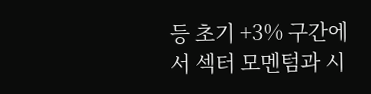등 초기 +3% 구간에서 섹터 모멘텀과 시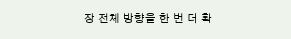장 전체 방향을 한 번 더 확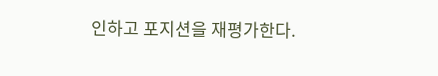인하고 포지션을 재평가한다.